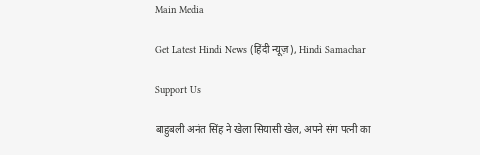Main Media

Get Latest Hindi News (हिंदी न्यूज़), Hindi Samachar

Support Us

बाहुबली अनंत सिंह ने खेला सियासी खेल, अपने संग पत्नी का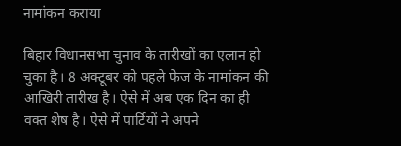नामांकन कराया

बिहार विधानसभा चुनाव के तारीखों का एलान हो चुका है। 8 अक्टूबर को पहले फेज के नामांकन की आखिरी तारीख है। ऐसे में अब एक दिन का ही वक्त शेष है। ऐसे में पार्टियों ने अपने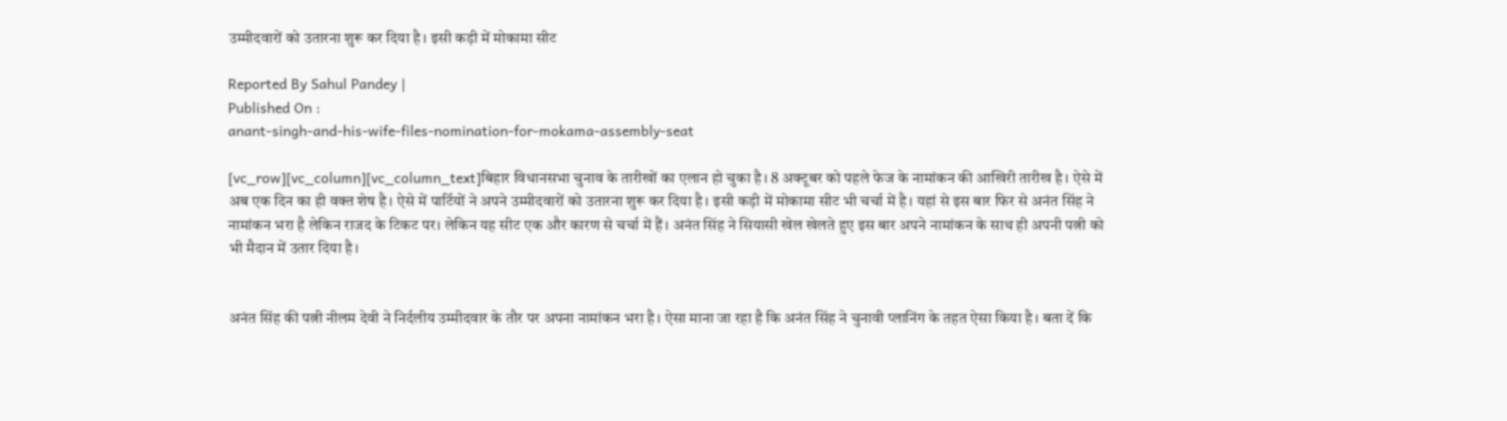उम्मीदवारों को उतारना शुरू कर दिया है। इसी कड़ी में मोकामा सीट

Reported By Sahul Pandey |
Published On :
anant-singh-and-his-wife-files-nomination-for-mokama-assembly-seat

[vc_row][vc_column][vc_column_text]बिहार विधानसभा चुनाव के तारीखों का एलान हो चुका है। 8 अक्टूबर को पहले फेज के नामांकन की आखिरी तारीख है। ऐसे में अब एक दिन का ही वक्त शेष है। ऐसे में पार्टियों ने अपने उम्मीदवारों को उतारना शुरू कर दिया है। इसी कड़ी में मोकामा सीट भी चर्चा में है। यहां से इस बार फिर से अनंत सिंह ने नामांकन भरा है लेकिन राजद के टिकट पर। लेकिन यह सीट एक और कारण से चर्चा में हैं। अनंत सिंह ने सियासी खेल खेलते हुए इस बार अपने नामांकन के साथ ही अपनी पत्नी को भी मैदान में उतार दिया है।


अनंत सिंह की पत्नी नीलम देवी ने निर्दलीय उम्मीदवार के तौर पर अपना नामांकन भरा है। ऐसा माना जा रहा है कि अनंत सिंह ने चुनावी प्लानिंग के तहत ऐसा किया है। बता दें कि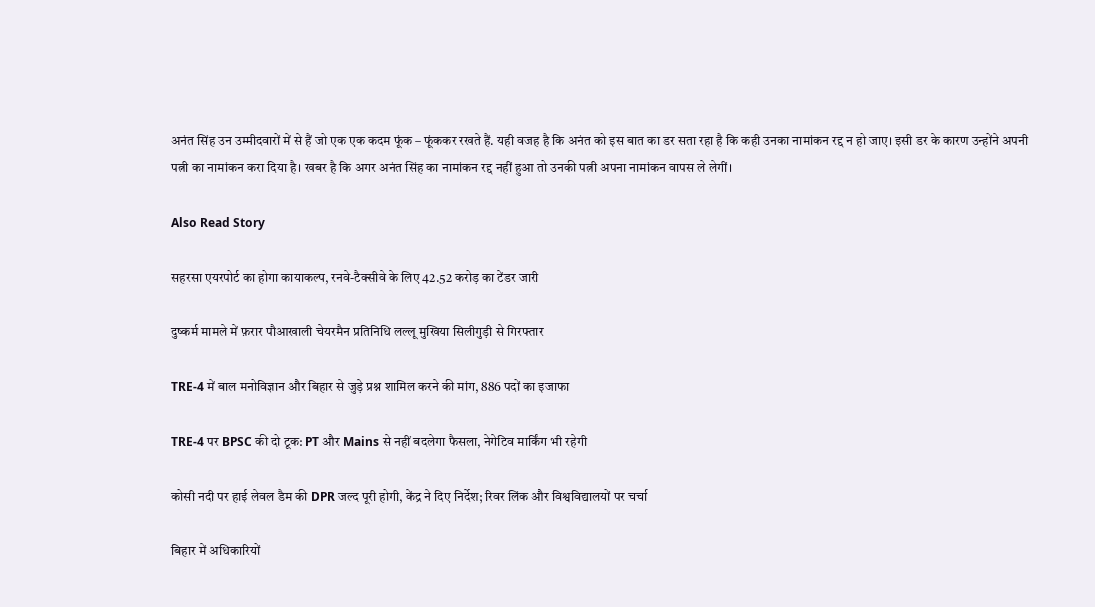अनंत सिंह उन उम्मीदवारों में से हैं जो एक एक कदम फूंक – फूंककर रखते हैं. यही वजह है कि अनंत को इस बात का डर सता रहा है कि कही उनका नामांकन रद्द न हो जाए। इसी डर के कारण उन्होंने अपनी पत्नी का नामांकन करा दिया है। खबर है कि अगर अनंत सिंह का नामांकन रद्द नहीं हुआ तो उनकी पत्नी अपना नामांकन वापस ले लेगीं।

Also Read Story

सहरसा एयरपोर्ट का होगा कायाकल्प, रनवे-टैक्सीवे के लिए 42.52 करोड़ का टेंडर जारी

दुष्कर्म मामले में फ़रार पौआखाली चेयरमैन प्रतिनिधि लल्लू मुखिया सिलीगुड़ी से गिरफ्तार

TRE-4 में बाल मनोविज्ञान और बिहार से जुड़े प्रश्न शामिल करने की मांग, 886 पदों का इजाफा

TRE-4 पर BPSC की दो टूक: PT और Mains से नहीं बदलेगा फैसला, नेगेटिव मार्किंग भी रहेगी

कोसी नदी पर हाई लेवल डैम की DPR जल्द पूरी होगी, केंद्र ने दिए निर्देश; रिवर लिंक और विश्वविद्यालयों पर चर्चा

बिहार में अधिकारियों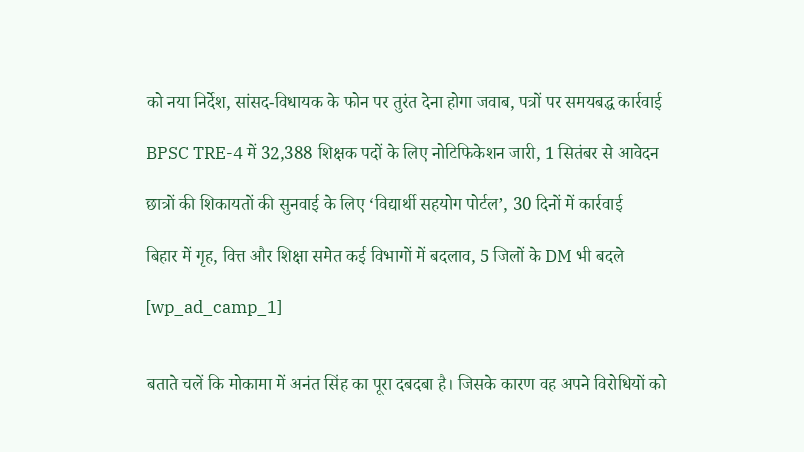को नया निर्देश, सांसद-विधायक के फोन पर तुरंत देना होगा जवाब, पत्रों पर समयबद्ध कार्रवाई

BPSC TRE-4 में 32,388 शिक्षक पदों के लिए नोटिफिकेशन जारी, 1 सितंबर से आवेदन

छात्रों की शिकायतों की सुनवाई के लिए ‘विद्यार्थी सहयोग पोर्टल’, 30 दिनों में कार्रवाई

बिहार में गृह, वित्त और शिक्षा समेत कई विभागों में बदलाव, 5 जिलों के DM भी बदले

[wp_ad_camp_1]


बताते चलें कि मोकामा में अनंत सिंह का पूरा दबदबा है। जिसके कारण वह अपने विरोधियों को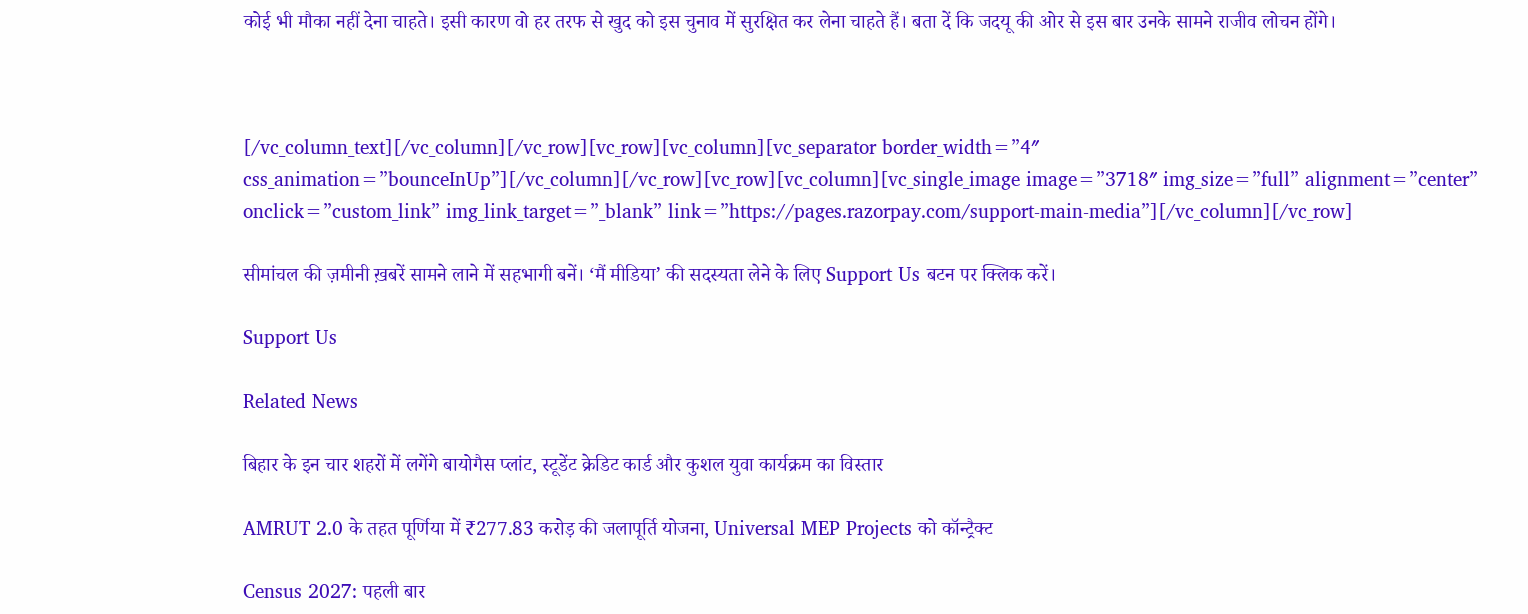कोई भी मौका नहीं देना चाहते। इसी कारण वो हर तरफ से खुद को इस चुनाव में सुरक्षित कर लेना चाहते हैं। बता दें कि जदयू की ओर से इस बार उनके सामने राजीव लोचन होंगे।



[/vc_column_text][/vc_column][/vc_row][vc_row][vc_column][vc_separator border_width=”4″ css_animation=”bounceInUp”][/vc_column][/vc_row][vc_row][vc_column][vc_single_image image=”3718″ img_size=”full” alignment=”center” onclick=”custom_link” img_link_target=”_blank” link=”https://pages.razorpay.com/support-main-media”][/vc_column][/vc_row]

सीमांचल की ज़मीनी ख़बरें सामने लाने में सहभागी बनें। ‘मैं मीडिया’ की सदस्यता लेने के लिए Support Us बटन पर क्लिक करें।

Support Us

Related News

बिहार के इन चार शहरों में लगेंगे बायोगैस प्लांट, स्टूडेंट क्रेडिट कार्ड और कुशल युवा कार्यक्रम का विस्तार

AMRUT 2.0 के तहत पूर्णिया में ₹277.83 करोड़ की जलापूर्ति योजना, Universal MEP Projects को कॉन्ट्रैक्ट

Census 2027: पहली बार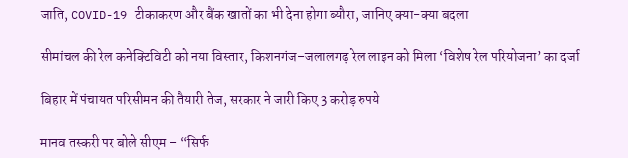जाति, COVID-19 टीकाकरण और बैंक खातों का भी देना होगा ब्यौरा, जानिए क्या-क्या बदला

सीमांचल की रेल कनेक्टिविटी को नया विस्तार, किशनगंज–जलालगढ़ रेल लाइन को मिला ‘विशेष रेल परियोजना’ का दर्जा

बिहार में पंचायत परिसीमन की तैयारी तेज, सरकार ने जारी किए 3 करोड़ रुपये

मानव तस्करी पर बोले सीएम – “सिर्फ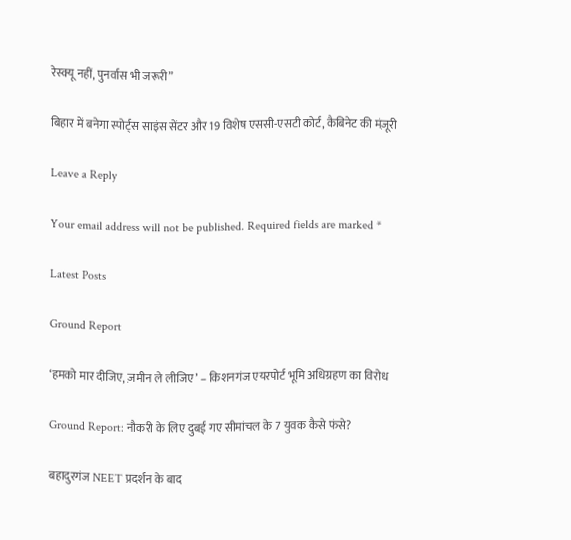रेस्क्यू नहीं, पुनर्वास भी जरूरी”

बिहार में बनेगा स्पोर्ट्स साइंस सेंटर और 19 विशेष एससी-एसटी कोर्ट, कैबिनेट की मंज़ूरी

Leave a Reply

Your email address will not be published. Required fields are marked *

Latest Posts

Ground Report

‘हमको मार दीजिए, ज़मीन ले लीजिए’ – किशनगंज एयरपोर्ट भूमि अधिग्रहण का विरोध

Ground Report: नौकरी के लिए दुबई गए सीमांचल के 7 युवक कैसे फंसे?

बहादुरगंज NEET प्रदर्शन के बाद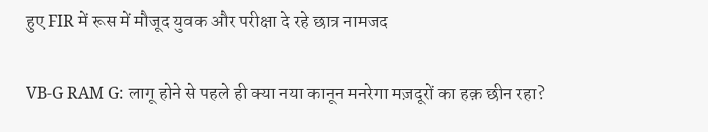हुए FIR में रूस में मौजूद युवक और परीक्षा दे रहे छात्र नामजद

VB-G RAM G: लागू होने से पहले ही क्या नया कानून मनरेगा मज़दूरों का हक़ छीन रहा?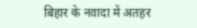बिहार के नवादा में अतहर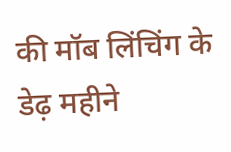की मॉब लिंचिंग के डेढ़ महीने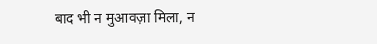बाद भी न मुआवज़ा मिला, न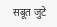सबूत जुटे